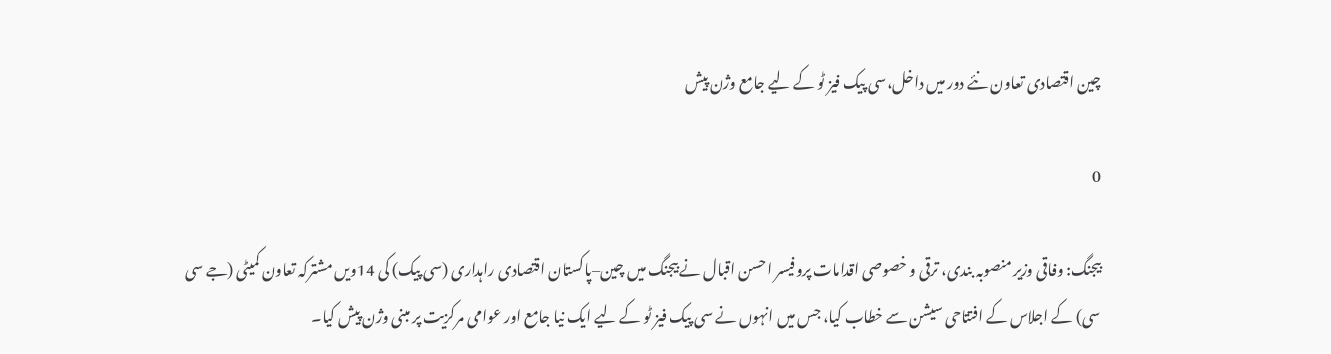چین اقتصادی تعاون نئے دور میں داخل،سی پیک فیز ٹو کے لیے جامع وژن پیش

0

بیجنگ: وفاقی وزیر منصوبہ بندی، ترقی و خصوصی اقدامات پروفیسر احسن اقبال نے بیجنگ میں چین–پاکستان اقتصادی راہداری (سی پیک) کی 14ویں مشترکہ تعاون کمیٹی (جے سی سی) کے اجلاس کے افتتاحی سیشن سے خطاب کیا، جس میں انہوں نے سی پیک فیز ٹو کے لیے ایک نیا جامع اور عوامی مرکزیت پر مبنی وژن پیش کیا۔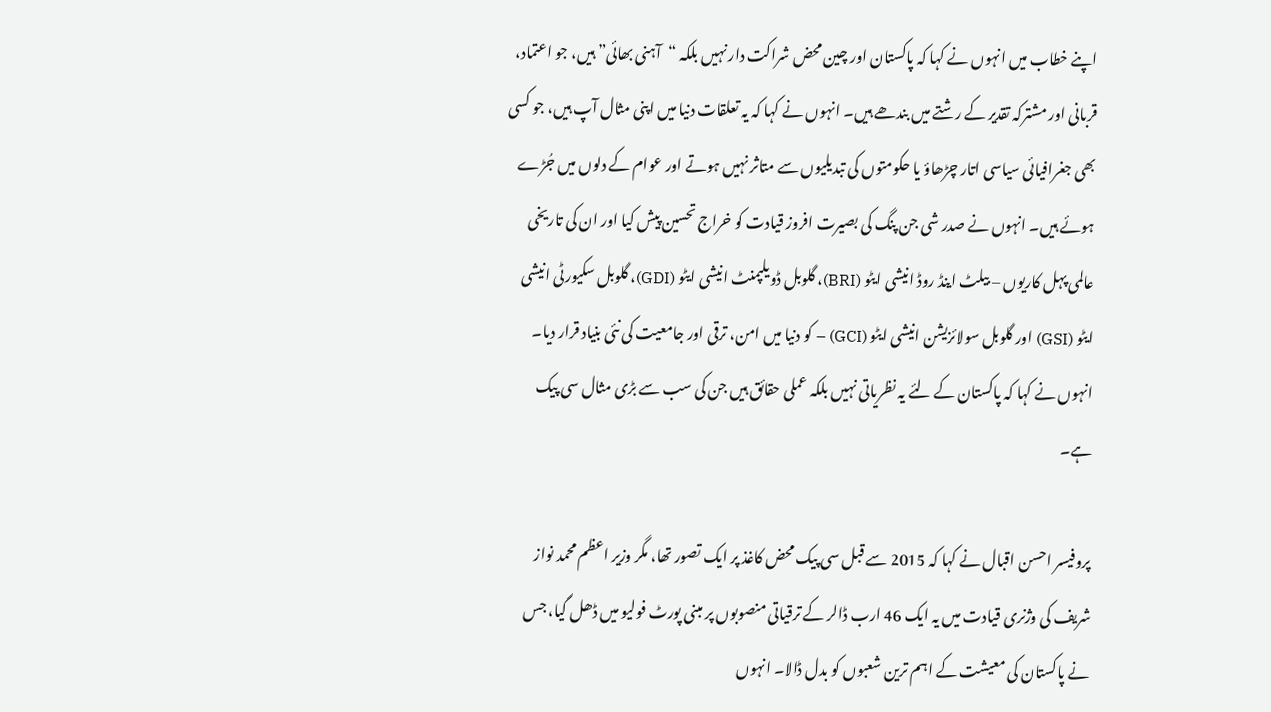اپنے خطاب میں انہوں نے کہا کہ پاکستان اور چین محض شراکت دار نہیں بلکہ “آہنی بھائی” ہیں، جو اعتماد، قربانی اور مشترکہ تقدیر کے رشتے میں بندھے ہیں۔ انہوں نے کہا کہ یہ تعلقات دنیا میں اپنی مثال آپ ہیں، جو کسی بھی جغرافیائی سیاسی اتار چڑھاؤ یا حکومتوں کی تبدیلیوں سے متاثر نہیں ہوتے اور عوام کے دلوں میں جُڑے ہوئے ہیں۔ انہوں نے صدر شی جن پنگ کی بصیرت افروز قیادت کو خراج تحسین پیش کیا اور ان کی تاریخی عالمی پہل کاریوں – بیلٹ اینڈ روڈ انیشی ایٹو (BRI)، گلوبل ڈویلپمنٹ انیشی ایٹو (GDI)، گلوبل سکیورٹی انیشی ایٹو (GSI) اور گلوبل سولائزیشن انیشی ایٹو (GCI) – کو دنیا میں امن، ترقی اور جامعیت کی نئی بنیاد قرار دیا۔ انہوں نے کہا کہ پاکستان کے لئے یہ نظریاتی نہیں بلکہ عملی حقائق ہیں جن کی سب سے بڑی مثال سی پیک ہے۔

پروفیسر احسن اقبال نے کہا کہ 2015 سے قبل سی پیک محض کاغذ پر ایک تصور تھا، مگر وزیر اعظم محمد نواز شریف کی وژنری قیادت میں یہ ایک 46 ارب ڈالر کے ترقیاتی منصوبوں پر مبنی پورٹ فولیو میں ڈھل گیا، جس نے پاکستان کی معیشت کے اہم ترین شعبوں کو بدل ڈالا۔ انہوں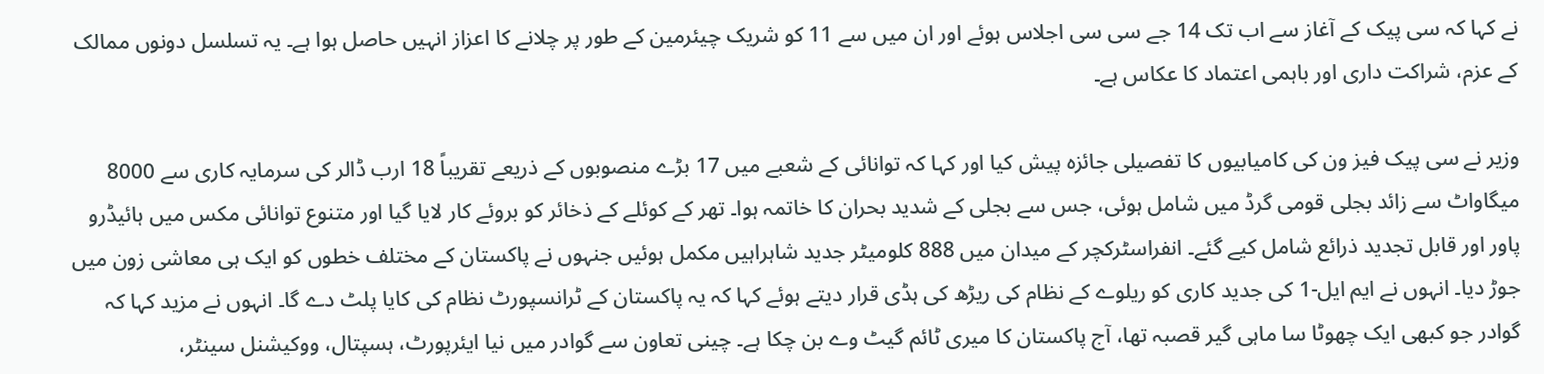نے کہا کہ سی پیک کے آغاز سے اب تک 14 جے سی سی اجلاس ہوئے اور ان میں سے 11 کو شریک چیئرمین کے طور پر چلانے کا اعزاز انہیں حاصل ہوا ہے۔ یہ تسلسل دونوں ممالک کے عزم، شراکت داری اور باہمی اعتماد کا عکاس ہے۔

وزیر نے سی پیک فیز ون کی کامیابیوں کا تفصیلی جائزہ پیش کیا اور کہا کہ توانائی کے شعبے میں 17 بڑے منصوبوں کے ذریعے تقریباً 18 ارب ڈالر کی سرمایہ کاری سے 8000 میگاواٹ سے زائد بجلی قومی گرڈ میں شامل ہوئی، جس سے بجلی کے شدید بحران کا خاتمہ ہوا۔ تھر کے کوئلے کے ذخائر کو بروئے کار لایا گیا اور متنوع توانائی مکس میں ہائیڈرو پاور اور قابل تجدید ذرائع شامل کیے گئے۔ انفراسٹرکچر کے میدان میں 888 کلومیٹر جدید شاہراہیں مکمل ہوئیں جنہوں نے پاکستان کے مختلف خطوں کو ایک ہی معاشی زون میں جوڑ دیا۔ انہوں نے ایم ایل-1 کی جدید کاری کو ریلوے کے نظام کی ریڑھ کی ہڈی قرار دیتے ہوئے کہا کہ یہ پاکستان کے ٹرانسپورٹ نظام کی کایا پلٹ دے گا۔ انہوں نے مزید کہا کہ گوادر جو کبھی ایک چھوٹا سا ماہی گیر قصبہ تھا، آج پاکستان کا میری ٹائم گیٹ وے بن چکا ہے۔ چینی تعاون سے گوادر میں نیا ایئرپورٹ، ہسپتال، ووکیشنل سینٹر،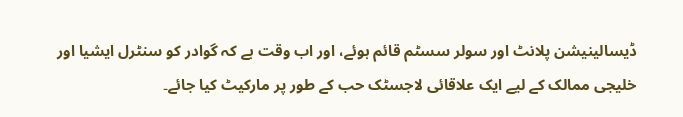ڈیسالینیشن پلانٹ اور سولر سسٹم قائم ہوئے، اور اب وقت ہے کہ گوادر کو سنٹرل ایشیا اور خلیجی ممالک کے لیے ایک علاقائی لاجسٹک حب کے طور پر مارکیٹ کیا جائے۔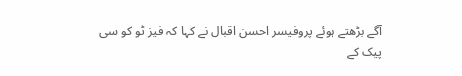آگے بڑھتے ہوئے پروفیسر احسن اقبال نے کہا کہ فیز ٹو کو سی پیک کے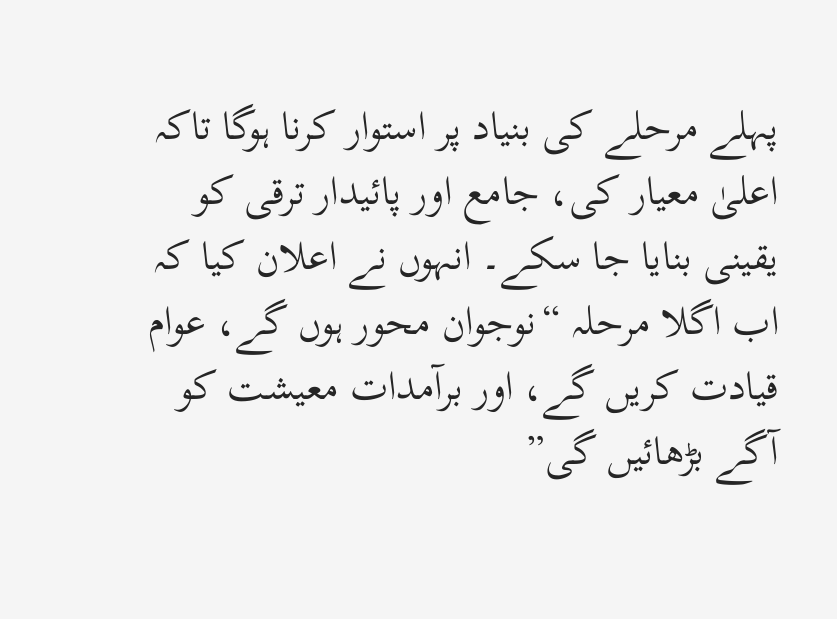پہلے مرحلے کی بنیاد پر استوار کرنا ہوگا تاکہ اعلیٰ معیار کی، جامع اور پائیدار ترقی کو یقینی بنایا جا سکے۔ انہوں نے اعلان کیا کہ اب اگلا مرحلہ “نوجوان محور ہوں گے، عوام قیادت کریں گے، اور برآمدات معیشت کو آگے بڑھائیں گی”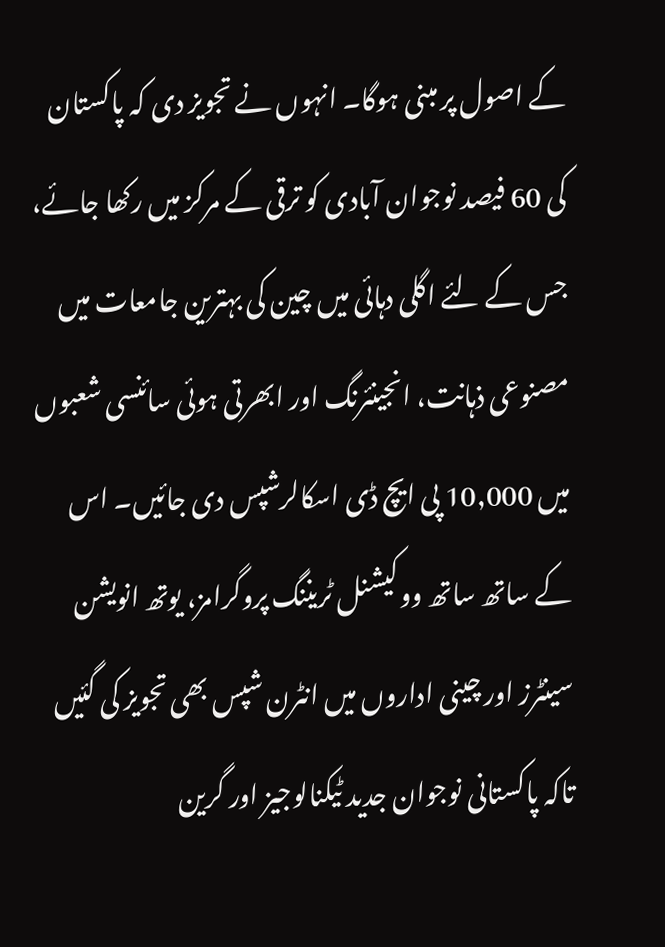کے اصول پر مبنی ہوگا۔ انہوں نے تجویز دی کہ پاکستان کی 60 فیصد نوجوان آبادی کو ترقی کے مرکز میں رکھا جائے، جس کے لئے اگلی دہائی میں چین کی بہترین جامعات میں مصنوعی ذہانت، انجینئرنگ اور ابھرتی ہوئی سائنسی شعبوں میں 10,000 پی ایچ ڈی اسکالرشپس دی جائیں۔ اس کے ساتھ ساتھ ووکیشنل ٹریننگ پروگرامز، یوتھ انویشن سینٹرز اور چینی اداروں میں انٹرن شپس بھی تجویز کی گئیں تاکہ پاکستانی نوجوان جدید ٹیکنالوجیز اور گرین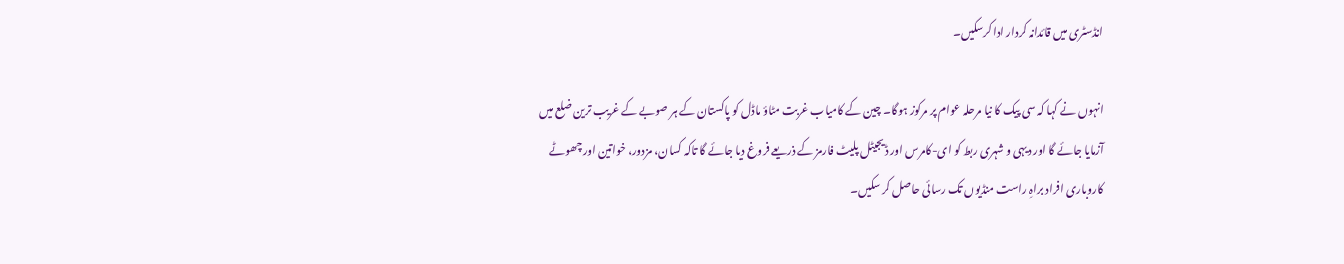انڈسٹری میں قائدانہ کردار ادا کرسکیں۔

انہوں نے کہا کہ سی پیک کا نیا مرحلہ عوام پر مرکوز ہوگا۔ چین کے کامیاب غربت مٹاؤ ماڈل کو پاکستان کے ہر صوبے کے غریب ترین ضلع میں آزمایا جائے گا اور دیہی و شہری ربط کو ای-کامرس اور ڈیجیٹل پلیٹ فارمز کے ذریعے فروغ دیا جائے گا تاکہ کسان، مزدور، خواتین اور چھوٹے کاروباری افراد براہِ راست منڈیوں تک رسائی حاصل کر سکیں۔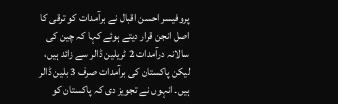پروفیسر احسن اقبال نے برآمدات کو ترقی کا اصل انجن قرار دیتے ہوئے کہا کہ چین کی سالانہ درآمدات 2 ٹریلین ڈالر سے زائد ہیں، لیکن پاکستان کی برآمدات صرف 3 بلین ڈالر ہیں۔ انہوں نے تجویز دی کہ پاکستان کو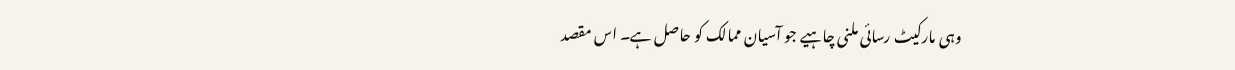وہی مارکیٹ رسائی ملنی چاہیے جو آسیان ممالک کو حاصل ہے۔ اس مقصد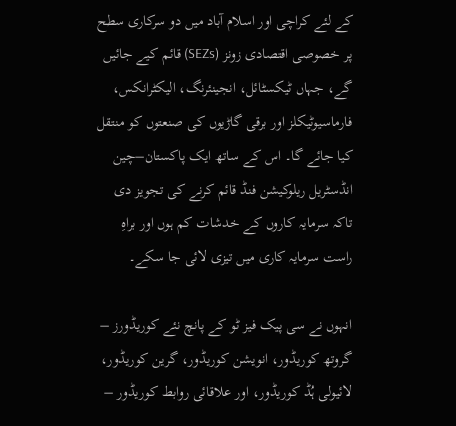کے لئے کراچی اور اسلام آباد میں دو سرکاری سطح پر خصوصی اقتصادی زونز (SEZs) قائم کیے جائیں گے، جہاں ٹیکسٹائل، انجینئرنگ، الیکٹرانکس، فارماسیوٹیکلز اور برقی گاڑیوں کی صنعتوں کو منتقل کیا جائے گا۔ اس کے ساتھ ایک پاکستان–چین انڈسٹریل ریلوکیشن فنڈ قائم کرنے کی تجویز دی تاکہ سرمایہ کاروں کے خدشات کم ہوں اور براہِ راست سرمایہ کاری میں تیزی لائی جا سکے۔

انہوں نے سی پیک فیز ٹو کے پانچ نئے کوریڈورز – گروتھ کوریڈور، انویشن کوریڈور، گرین کوریڈور، لائیولی ہُڈ کوریڈور، اور علاقائی روابط کوریڈور –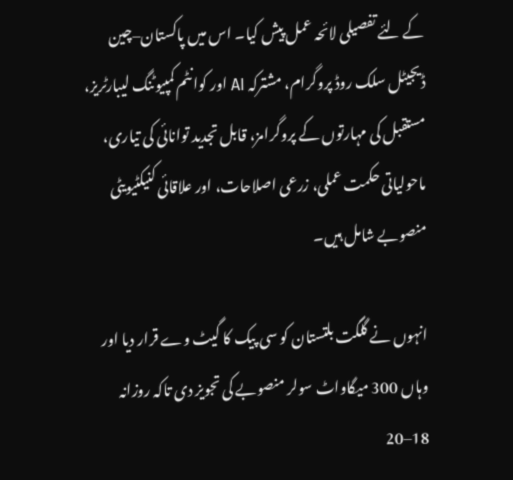کے لئے تفصیلی لائحہ عمل پیش کیا۔ اس میں پاکستان–چین ڈیجیٹل سلک روڈ پروگرام، مشترکہ AI اور کوانٹم کمپیوٹنگ لیبارٹریز، مستقبل کی مہارتوں کے پروگرامز، قابل تجدید توانائی کی تیاری، ماحولیاتی حکمت عملی، زرعی اصلاحات، اور علاقائی کنیکٹیویٹی منصوبے شامل ہیں۔

انہوں نے گلگت بلتستان کو سی پیک کا گیٹ وے قرار دیا اور وہاں 300 میگاواٹ سولر منصوبے کی تجویز دی تاکہ روزانہ 18–20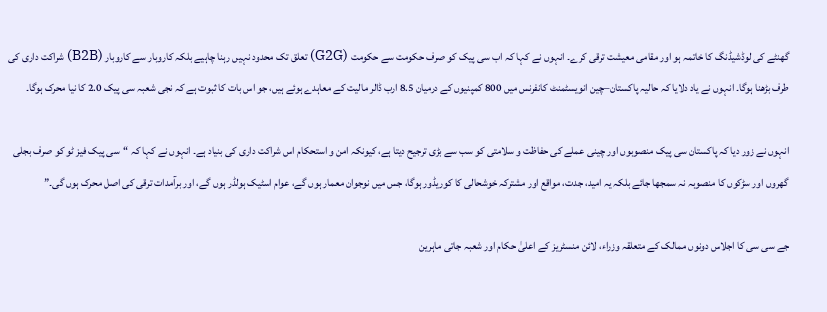گھنٹے کی لوڈشیڈنگ کا خاتمہ ہو اور مقامی معیشت ترقی کرے۔ انہوں نے کہا کہ اب سی پیک کو صرف حکومت سے حکومت (G2G) تعلق تک محدود نہیں رہنا چاہیے بلکہ کاروبار سے کاروبار (B2B) شراکت داری کی طرف بڑھنا ہوگا۔ انہوں نے یاد دلایا کہ حالیہ پاکستان–چین انویسٹمنٹ کانفرنس میں 800 کمپنیوں کے درمیان 8.5 ارب ڈالر مالیت کے معاہدے ہوئے ہیں، جو اس بات کا ثبوت ہے کہ نجی شعبہ سی پیک 2.0 کا نیا محرک ہوگا۔

انہوں نے زور دیا کہ پاکستان سی پیک منصوبوں اور چینی عملے کی حفاظت و سلامتی کو سب سے بڑی ترجیح دیتا ہے، کیونکہ امن و استحکام اس شراکت داری کی بنیاد ہے۔ انہوں نے کہا کہ “سی پیک فیز ٹو کو صرف بجلی گھروں اور سڑکوں کا منصوبہ نہ سمجھا جائے بلکہ یہ امید، جدت، مواقع اور مشترکہ خوشحالی کا کوریڈور ہوگا، جس میں نوجوان معمار ہوں گے، عوام اسٹیک ہولڈر ہوں گے، اور برآمدات ترقی کی اصل محرک ہوں گی۔”

جے سی سی کا اجلاس دونوں ممالک کے متعلقہ وزراء، لائن منسٹریز کے اعلیٰ حکام اور شعبہ جاتی ماہرین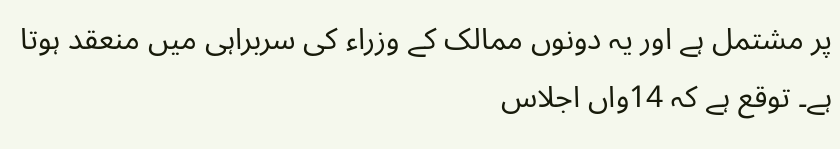پر مشتمل ہے اور یہ دونوں ممالک کے وزراء کی سربراہی میں منعقد ہوتا ہے۔ توقع ہے کہ 14واں اجلاس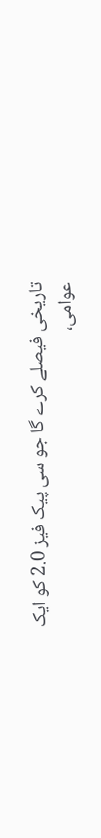تاریخی فیصلے کرے گا جو سی پیک فیز 2.0 کو ایک عوامی،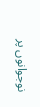نوجوانوں پر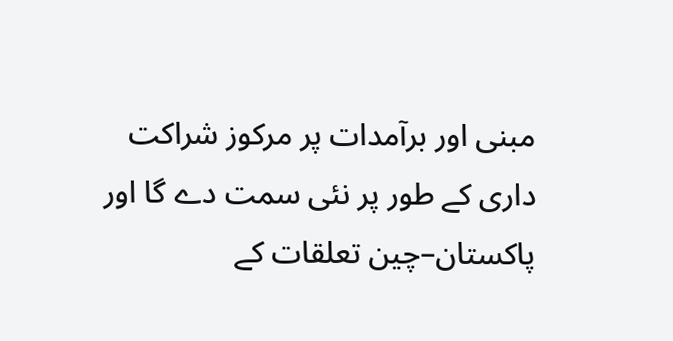مبنی اور برآمدات پر مرکوز شراکت داری کے طور پر نئی سمت دے گا اور پاکستان–چین تعلقات کے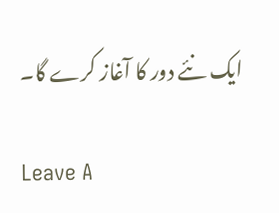ایک نئے دور کا آغاز کرے گا۔

Leave A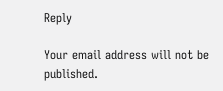Reply

Your email address will not be published.